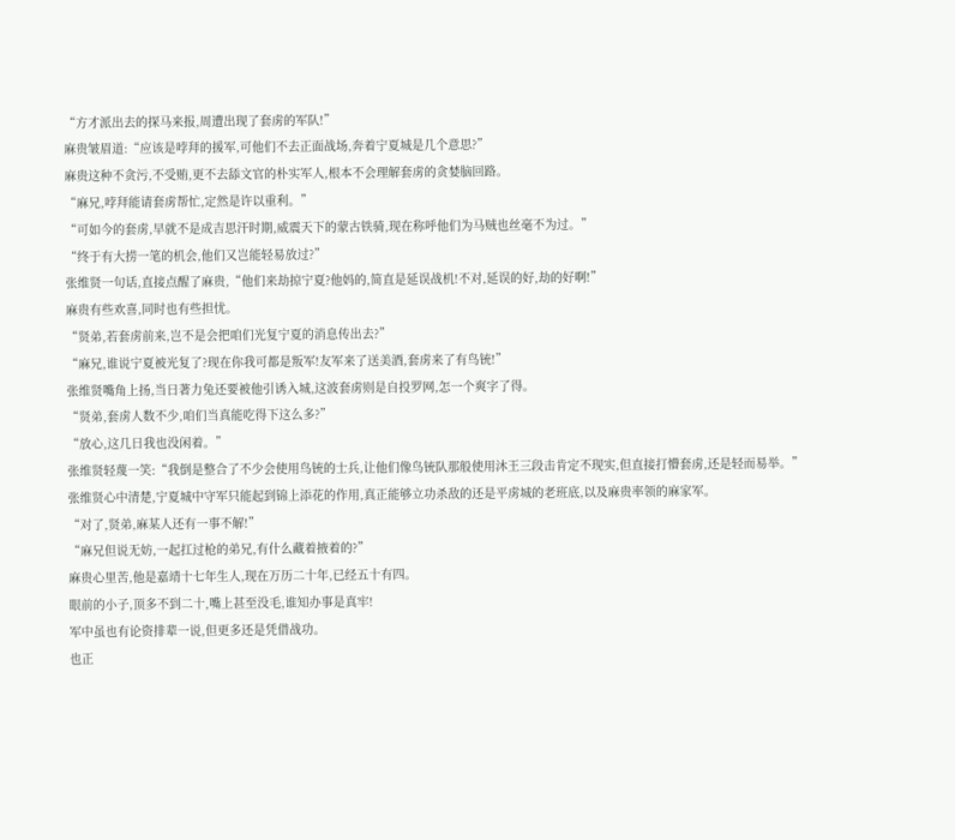“方才派出去的探马来报,周遭出现了套虏的军队!”
麻贵皱眉道:“应该是哱拜的援军,可他们不去正面战场,奔着宁夏城是几个意思?”
麻贵这种不贪污,不受贿,更不去舔文官的朴实军人,根本不会理解套虏的贪婪脑回路。
“麻兄,哱拜能请套虏帮忙,定然是许以重利。”
“可如今的套虏,早就不是成吉思汗时期,威震天下的蒙古铁骑,现在称呼他们为马贼也丝毫不为过。”
“终于有大捞一笔的机会,他们又岂能轻易放过?”
张维贤一句话,直接点醒了麻贵,“他们来劫掠宁夏?他妈的,简直是延误战机!不对,延误的好,劫的好啊!”
麻贵有些欢喜,同时也有些担忧。
“贤弟,若套虏前来,岂不是会把咱们光复宁夏的消息传出去?”
“麻兄,谁说宁夏被光复了?现在你我可都是叛军!友军来了送美酒,套虏来了有鸟铳!”
张维贤嘴角上扬,当日著力兔还要被他引诱入城,这波套虏则是自投罗网,怎一个爽字了得。
“贤弟,套虏人数不少,咱们当真能吃得下这么多?”
“放心,这几日我也没闲着。”
张维贤轻蔑一笑:“我倒是整合了不少会使用鸟铳的士兵,让他们像鸟铳队那般使用沐王三段击肯定不现实,但直接打懵套虏,还是轻而易举。”
张维贤心中清楚,宁夏城中守军只能起到锦上添花的作用,真正能够立功杀敌的还是平虏城的老班底,以及麻贵率领的麻家军。
“对了,贤弟,麻某人还有一事不解!”
“麻兄但说无妨,一起扛过枪的弟兄,有什么藏着掖着的?”
麻贵心里苦,他是嘉靖十七年生人,现在万历二十年,已经五十有四。
眼前的小子,顶多不到二十,嘴上甚至没毛,谁知办事是真牢!
军中虽也有论资排辈一说,但更多还是凭借战功。
也正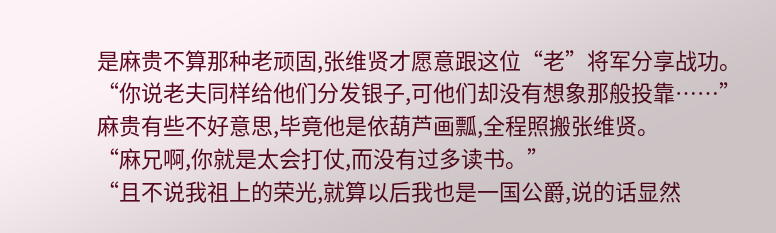是麻贵不算那种老顽固,张维贤才愿意跟这位“老”将军分享战功。
“你说老夫同样给他们分发银子,可他们却没有想象那般投靠……”
麻贵有些不好意思,毕竟他是依葫芦画瓢,全程照搬张维贤。
“麻兄啊,你就是太会打仗,而没有过多读书。”
“且不说我祖上的荣光,就算以后我也是一国公爵,说的话显然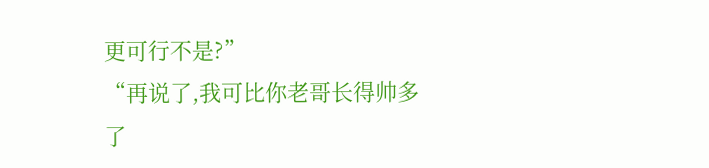更可行不是?”
“再说了,我可比你老哥长得帅多了